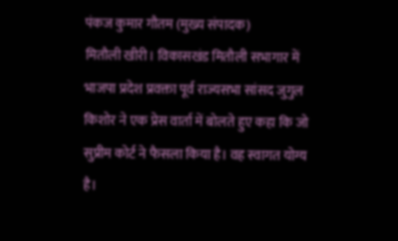पंकज कुमार गौतम (मुख्य संपादक)
मितौली खीरी। विकासखंड मितौली सभागार में भाजपा प्रदेश प्रवक्ता पूर्व राज्यसभा सांसद जुगुल किशोर ने एक प्रेस वार्ता में बोलते हुए कहा कि जो सुप्रीम कोर्ट ने फैसला किया है। वह स्वागत योग्य है।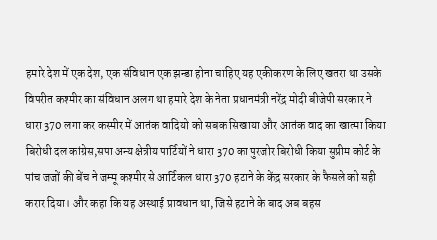हमारे देश में एक देश, एक संविधान एक झन्डा होना चाहिए यह एकीकरण के लिए खतरा था उसके विपरीत कश्मीर का संविधान अलग था हमारे देश के नेता प्रधानमंत्री नरेंद्र मोदी बीजेपी सरकार ने धारा 370 लगा कर कस्मीर में आतंक वादियो को सबक सिखाया और आतंक वाद का खात्मा किया बिरोधी दल कांग्रेस,सपा अन्य क्षेत्रीय पार्टियों ने धारा 370 का पुरजोर बिरोधी किया सुप्रीम कोर्ट के पांच जजों की बेंच ने जम्मू कश्मीर से आर्टिकल धारा 370 हटाने के केंद्र सरकार के फैसले को सही करार दिया। और कहा कि यह अस्थाई प्रावधान था, जिसे हटाने के बाद अब बहस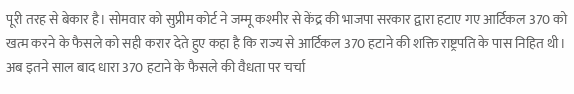पूरी तरह से बेकार है। सोमवार को सुप्रीम कोर्ट ने जम्मू कश्मीर से केंद्र की भाजपा सरकार द्वारा हटाए गए आर्टिकल 370 को खत्म करने के फैसले को सही करार देते हुए कहा है कि राज्य से आर्टिकल 370 हटाने की शक्ति राष्ट्रपति के पास निहित थी। अब इतने साल बाद धारा 370 हटाने के फैसले की वैधता पर चर्चा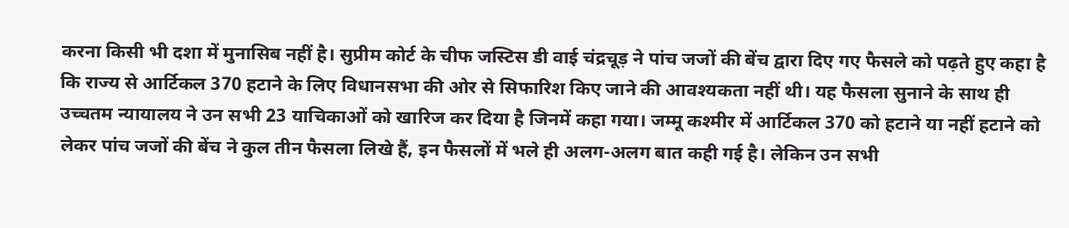करना किसी भी दशा में मुनासिब नहीं है। सुप्रीम कोर्ट के चीफ जस्टिस डी वाई चंद्रचूड़ ने पांच जजों की बेंच द्वारा दिए गए फैसले को पढ़ते हुए कहा है कि राज्य से आर्टिकल 370 हटाने के लिए विधानसभा की ओर से सिफारिश किए जाने की आवश्यकता नहीं थी। यह फैसला सुनाने के साथ ही उच्चतम न्यायालय ने उन सभी 23 याचिकाओं को खारिज कर दिया है जिनमें कहा गया। जम्मू कश्मीर में आर्टिकल 370 को हटाने या नहीं हटाने को लेकर पांच जजों की बेंच ने कुल तीन फैसला लिखे हैं, इन फैसलों में भले ही अलग-अलग बात कही गई है। लेकिन उन सभी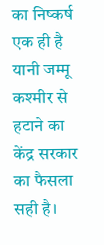का निष्कर्ष एक ही है यानी जम्मू कश्मीर से हटाने का केंद्र सरकार का फैसला सही है।